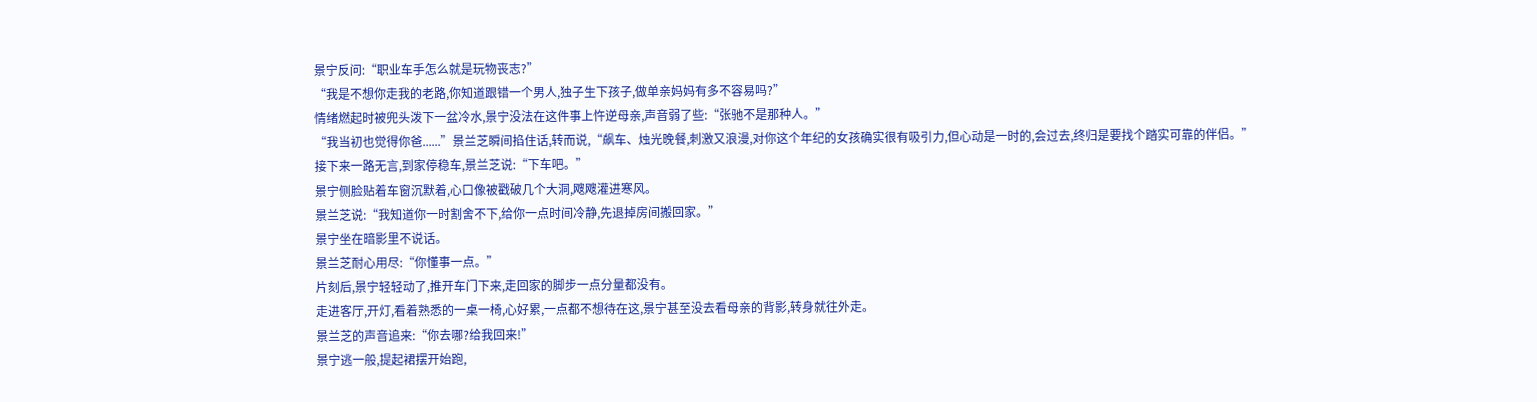景宁反问:“职业车手怎么就是玩物丧志?”
“我是不想你走我的老路,你知道跟错一个男人,独子生下孩子,做单亲妈妈有多不容易吗?”
情绪燃起时被兜头泼下一盆冷水,景宁没法在这件事上忤逆母亲,声音弱了些:“张驰不是那种人。”
“我当初也觉得你爸......”景兰芝瞬间掐住话,转而说,“飙车、烛光晚餐,刺激又浪漫,对你这个年纪的女孩确实很有吸引力,但心动是一时的,会过去,终归是要找个踏实可靠的伴侣。”
接下来一路无言,到家停稳车,景兰芝说:“下车吧。”
景宁侧脸贴着车窗沉默着,心口像被戳破几个大洞,飕飕灌进寒风。
景兰芝说:“我知道你一时割舍不下,给你一点时间冷静,先退掉房间搬回家。”
景宁坐在暗影里不说话。
景兰芝耐心用尽:“你懂事一点。”
片刻后,景宁轻轻动了,推开车门下来,走回家的脚步一点分量都没有。
走进客厅,开灯,看着熟悉的一桌一椅,心好累,一点都不想待在这,景宁甚至没去看母亲的背影,转身就往外走。
景兰芝的声音追来:“你去哪?给我回来!”
景宁逃一般,提起裙摆开始跑,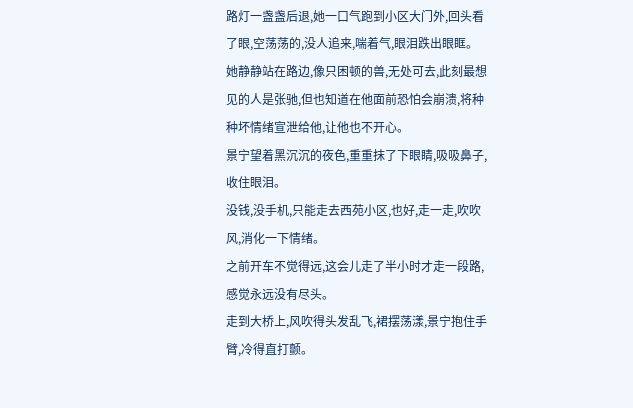路灯一盏盏后退,她一口气跑到小区大门外,回头看了眼,空荡荡的,没人追来,喘着气,眼泪跌出眼眶。
她静静站在路边,像只困顿的兽,无处可去,此刻最想见的人是张驰,但也知道在他面前恐怕会崩溃,将种种坏情绪宣泄给他,让他也不开心。
景宁望着黑沉沉的夜色,重重抹了下眼睛,吸吸鼻子,收住眼泪。
没钱,没手机,只能走去西苑小区,也好,走一走,吹吹风,消化一下情绪。
之前开车不觉得远,这会儿走了半小时才走一段路,感觉永远没有尽头。
走到大桥上,风吹得头发乱飞,裙摆荡漾,景宁抱住手臂,冷得直打颤。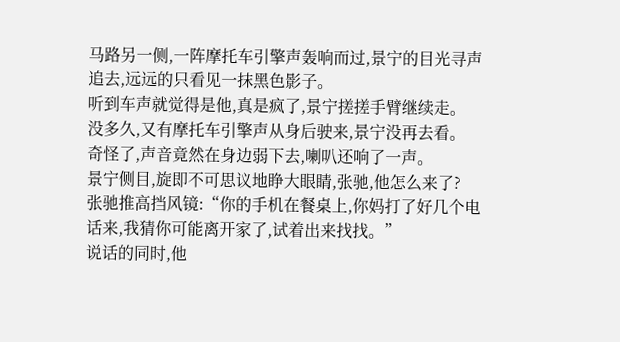马路另一侧,一阵摩托车引擎声轰响而过,景宁的目光寻声追去,远远的只看见一抹黑色影子。
听到车声就觉得是他,真是疯了,景宁搓搓手臂继续走。
没多久,又有摩托车引擎声从身后驶来,景宁没再去看。
奇怪了,声音竟然在身边弱下去,喇叭还响了一声。
景宁侧目,旋即不可思议地睁大眼睛,张驰,他怎么来了?
张驰推高挡风镜:“你的手机在餐桌上,你妈打了好几个电话来,我猜你可能离开家了,试着出来找找。”
说话的同时,他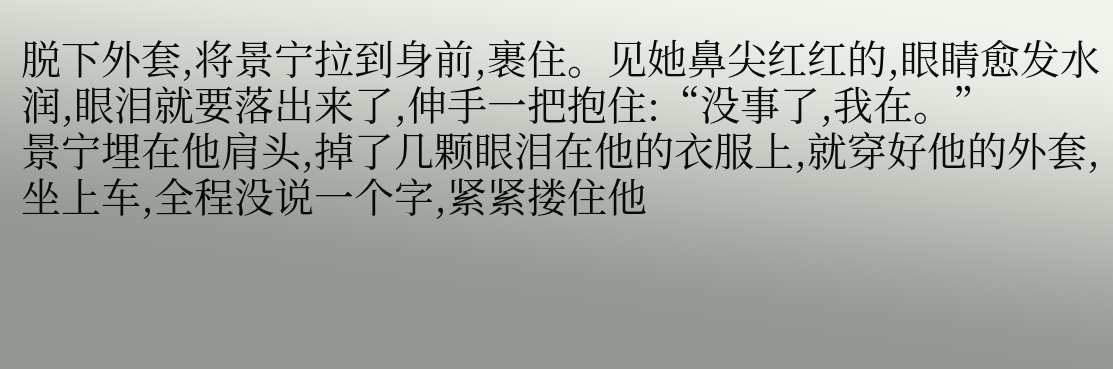脱下外套,将景宁拉到身前,裹住。见她鼻尖红红的,眼睛愈发水润,眼泪就要落出来了,伸手一把抱住:“没事了,我在。”
景宁埋在他肩头,掉了几颗眼泪在他的衣服上,就穿好他的外套,坐上车,全程没说一个字,紧紧搂住他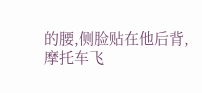的腰,侧脸贴在他后背,摩托车飞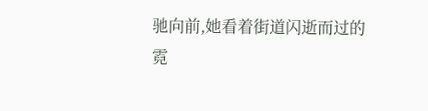驰向前,她看着街道闪逝而过的霓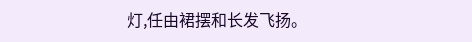灯,任由裙摆和长发飞扬。